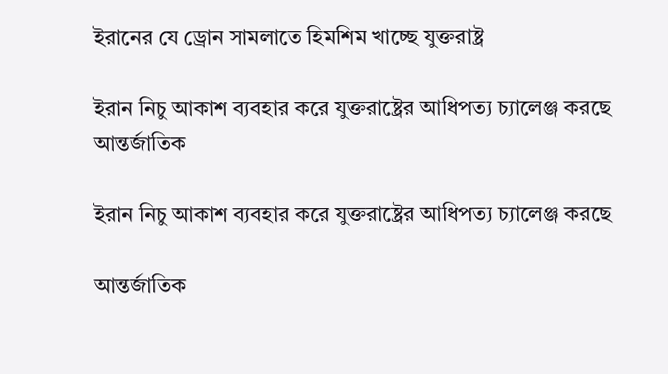ইরানের যে ড্রোন সামলাতে হিমশিম খাচ্ছে যুক্তরাষ্ট্র

ইরান নিচু আকাশ ব্যবহার করে যুক্তরাষ্ট্রের আধিপত্য চ্যালেঞ্জ করছে
আন্তর্জাতিক

ইরান নিচু আকাশ ব্যবহার করে যুক্তরাষ্ট্রের আধিপত্য চ্যালেঞ্জ করছে

আন্তর্জাতিক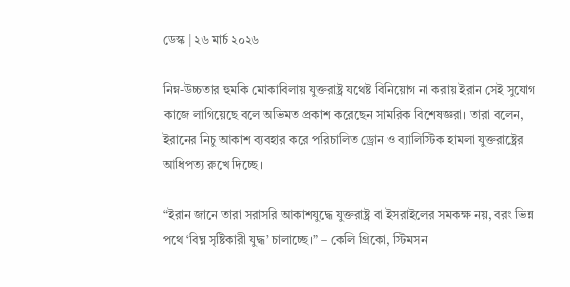ডেস্ক | ২৬ মার্চ ২০২৬

নিম্ন-উচ্চতার হুমকি মোকাবিলায় যুক্তরাষ্ট্র যথেষ্ট বিনিয়োগ না করায় ইরান সেই সুযোগ কাজে লাগিয়েছে বলে অভিমত প্রকাশ করেছেন সামরিক বিশেষজ্ঞরা। তারা বলেন, ইরানের নিচু আকাশ ব্যবহার করে পরিচালিত ড্রোন ও ব্যালিস্টিক হামলা যুক্তরাষ্ট্রের আধিপত্য রুখে দিচ্ছে।

“ইরান জানে তারা সরাসরি আকাশযুদ্ধে যুক্তরাষ্ট্র বা ইসরাইলের সমকক্ষ নয়, বরং ভিন্ন পথে ‘বিঘ্ন সৃষ্টিকারী যুদ্ধ’ চালাচ্ছে।” – কেলি গ্রিকো, স্টিমসন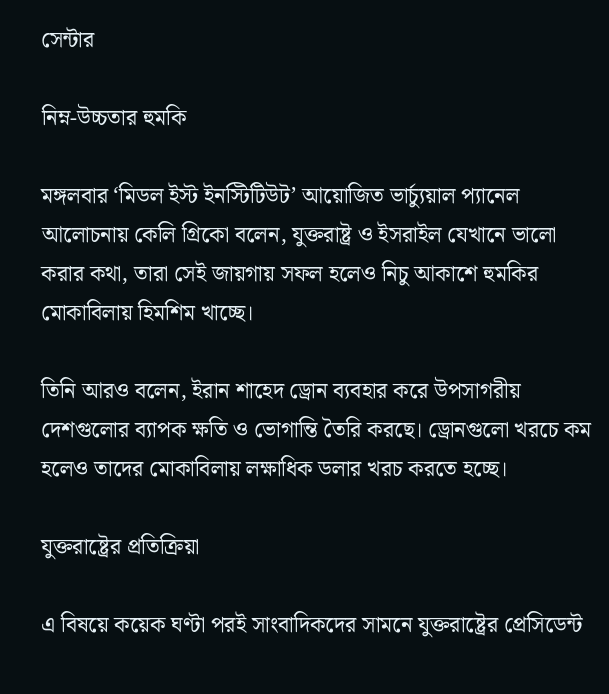সেন্টার

নিম্ন-উচ্চতার হুমকি

মঙ্গলবার ‘মিডল ইস্ট ইনস্টিটিউট’ আয়োজিত ভার্চ্যুয়াল প্যানেল আলোচনায় কেলি গ্রিকো বলেন, যুক্তরাষ্ট্র ও ইসরাইল যেখানে ভালো করার কথা, তারা সেই জায়গায় সফল হলেও নিচু আকাশে হুমকির মোকাবিলায় হিমশিম খাচ্ছে।

তিনি আরও বলেন, ইরান শাহেদ ড্রোন ব্যবহার করে উপসাগরীয় দেশগুলোর ব্যাপক ক্ষতি ও ভোগান্তি তৈরি করছে। ড্রোনগুলো খরচে কম হলেও তাদের মোকাবিলায় লক্ষাধিক ডলার খরচ করতে হচ্ছে।

যুক্তরাষ্ট্রের প্রতিক্রিয়া

এ বিষয়ে কয়েক ঘণ্টা পরই সাংবাদিকদের সামনে যুক্তরাষ্ট্রের প্রেসিডেন্ট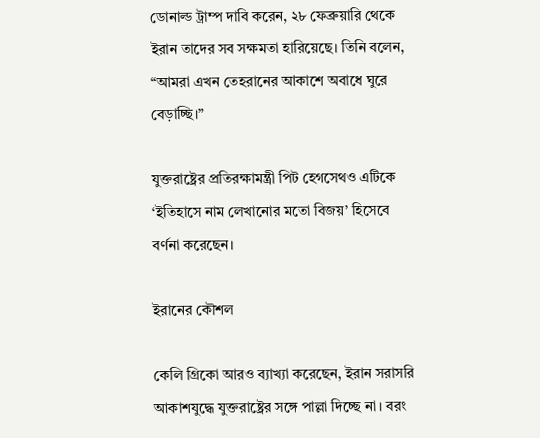ডোনাল্ড ট্রাম্প দাবি করেন, ২৮ ফেব্রুয়ারি থেকে ইরান তাদের সব সক্ষমতা হারিয়েছে। তিনি বলেন, “আমরা এখন তেহরানের আকাশে অবাধে ঘুরে বেড়াচ্ছি।”

যুক্তরাষ্ট্রের প্রতিরক্ষামন্ত্রী পিট হেগসেথও এটিকে ‘ইতিহাসে নাম লেখানোর মতো বিজয়’ হিসেবে বর্ণনা করেছেন।

ইরানের কৌশল

কেলি গ্রিকো আরও ব্যাখ্যা করেছেন, ইরান সরাসরি আকাশযুদ্ধে যুক্তরাষ্ট্রের সঙ্গে পাল্লা দিচ্ছে না। বরং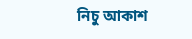নিচু আকাশ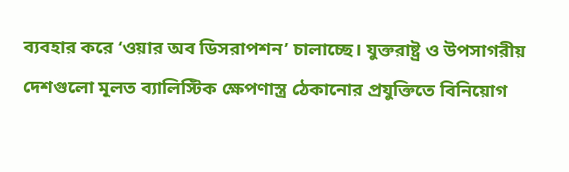ব্যবহার করে ‘ওয়ার অব ডিসরাপশন’ চালাচ্ছে। যুক্তরাষ্ট্র ও উপসাগরীয় দেশগুলো মূলত ব্যালিস্টিক ক্ষেপণাস্ত্র ঠেকানোর প্রযুক্তিতে বিনিয়োগ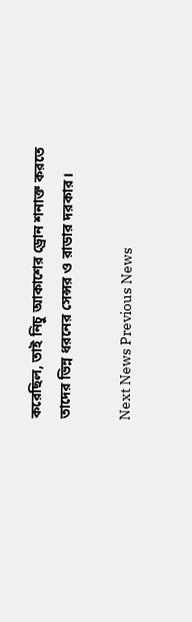করেছিল, তাই নিচু আকাশের ড্রোন শনাক্ত করতে তাদের ভিন্ন ধরনের সেন্সর ও রাডার দরকার।

Next News Previous News